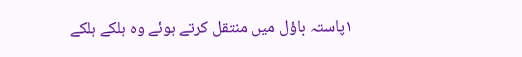١پاستہ باؤل میں منتقل کرتے ہوئے وه ہلکے ہلکے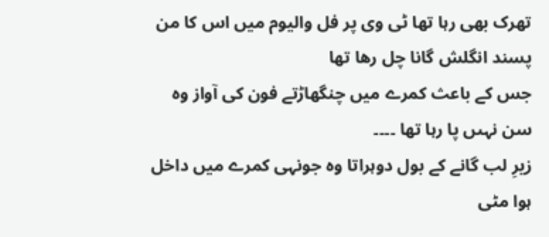تهرک بهى رہا تها ٹی وی پر فل والیوم میں اس کا من پسند انگلش گانا چل رها تها
جس کے باعث کمرے میں چنگهاڑتے فون کى آواز وه سن نہىں پا رہا تها ۔۔۔۔
زیرِ لب گانے کے بول دوہراتا وه جونہى کمرے میں داخل ہوا مٹى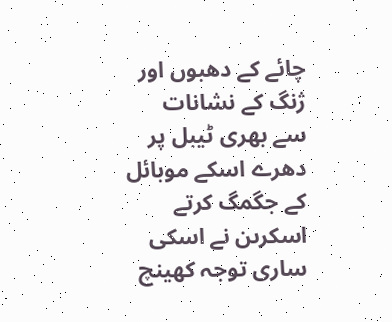چائے کے دهبوں اور ژنگ کے نشانات سے بهرى ٹیبل پر دهرے اسکے موبائل کے جگمگ کرتے اسکرىن نے اسکى سارى توجہ کهینچ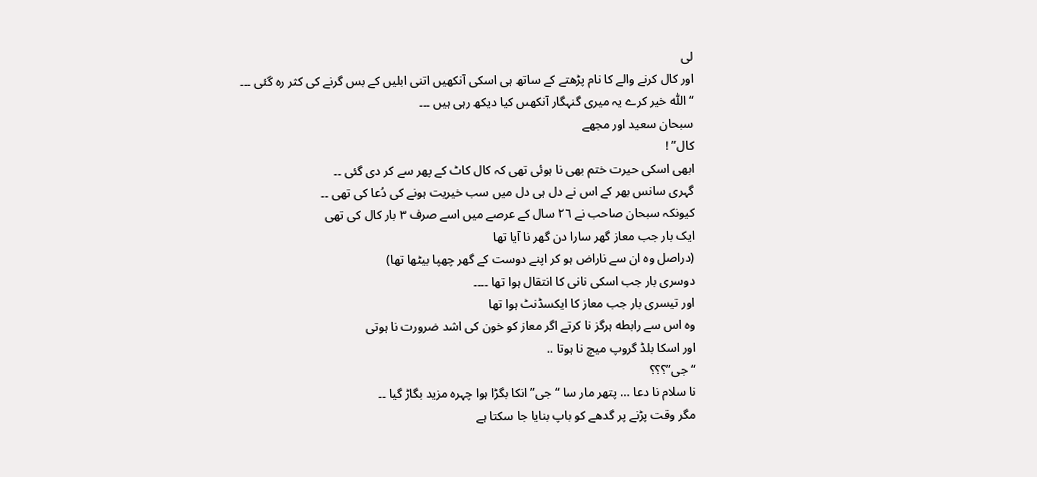لى
اور کال کرنے والے کا نام پڑهتے کے ساتھ ہى اسکى آنکهیں اتنى ابلیں کے بس گرنے کى کثر ره گئی ۔۔۔
“اللّٰه خیر کرے یہ میرى گنہگار آنکهىں کیا دیکھ رہى ہیں ۔۔۔
سبحان سعید اور مجهے
کال” !
ابهى اسکى حیرت ختم بهى نا ہوئی تهى کہ کال کاٹ کے پهر سے کر دى گئی ۔۔
گہرى سانس بهر کے اس نے دل ہى دل میں سب خیریت ہونے کى دُعا کى تهى ۔۔
کیونکہ سبحان صاحب نے ٢٦ سال کے عرصے میں اسے صرف ٣ بار کال کى تهى
ایک بار جب معاز گهر سارا دن گهر نا آیا تھا
(دراصل وه ان سے ناراض ہو کر اپنے دوست کے گهر چهپا بیٹها تها)
دوسرى بار جب اسکى نانی کا انتقال ہوا تھا ۔۔۔۔
اور تیسرى بار جب معاز کا ایکسڈنٹ ہوا تها
وه اس سے رابطه ہرگز نا کرتے اگر معاز کو خون کى اشد ضرورت نا ہوتى
اور اسکا بلڈ گروپ میچ نا ہوتا ..
“جى”؟؟؟
نا سلام نا دعا … پتهر مار سا “جى” انکا بگڑا ہوا چہرہ مزید بگاڑ گیا ۔۔
مگر وقت پڑنے پر گدهے کو باپ بنایا جا سکتا ہے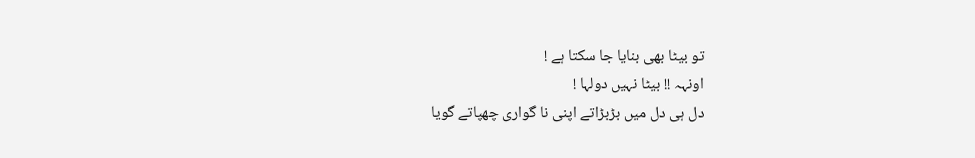تو بیٹا بهى بنایا جا سکتا ہے !
اونہہ !! بیٹا نہیں دولہا !
دل ہى دل میں بڑبڑاتے اپنى نا گوارى چهپاتے گویا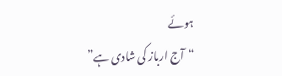ہوئے
“آج ارباز کى شادى ہے”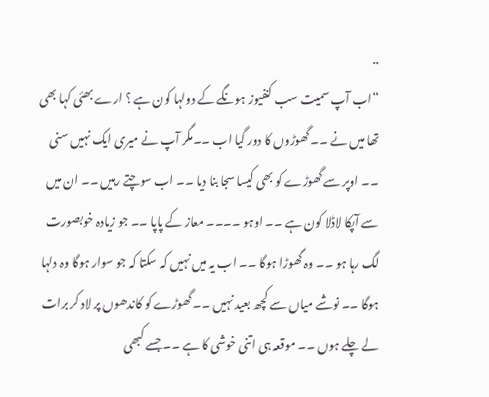..
“اب آپ سمیت سب کنفیوز ہونگے کے دولہا کون ہے ؟ ارے بھئی کہا بھی تھا میں نے ۔۔ گھوڑوں کا دور گیا اب ۔۔مگر آپ نے میری ایک نہیں سنی ۔۔ اوپر سے گھوڑے کو بھی کیسا سجا بنا دیا ۔۔ اب سوچتے رہیں ۔۔ ان میں سے آپکا لاڈلا کون ہے ۔۔ اوہو ۔۔۔۔ معاز کے پاپا ۔۔ جو زیادہ خوبصورت لگ رہا ہو ۔۔ وہ گھوڑا ہوگا ۔۔ اب یہ میں نہیں کہ سکتا کہ جو سوار ہوگا وہ دلہا ہوگا ۔۔ نوشے میاں سے کچھ بعید نہیں ۔۔ گھوڑے کو کاندھوں پر لاد کر برات لے چلے ہوں ۔۔ موقعہ ہی اتنی خوشی کا ہے ۔۔ جسے کبھی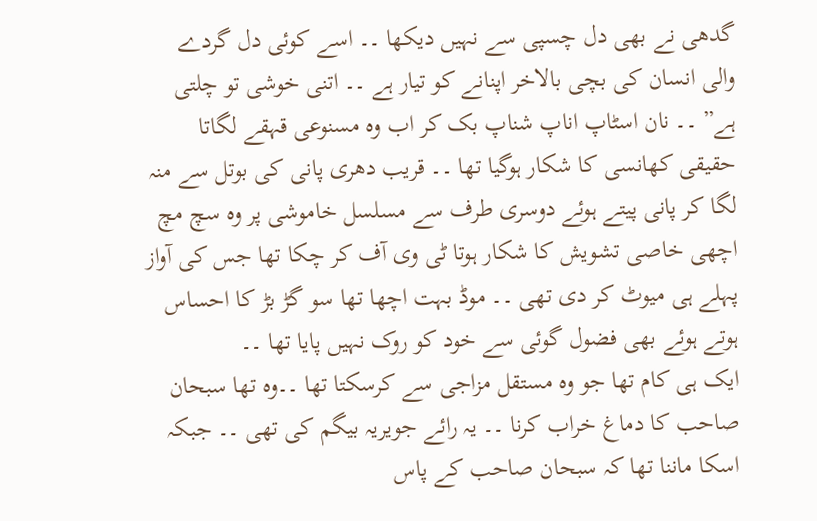گدھی نے بھی دل چسپی سے نہیں دیکھا ۔۔ اسے کوئی دل گردے والی انسان کی بچی بالاخر اپنانے کو تیار ہے ۔۔ اتنی خوشی تو چلتی ہے” ۔۔ نان اسٹاپ اناپ شناپ بک کر اب وہ مسنوعی قہقے لگاتا حقیقی کھانسی کا شکار ہوگیا تھا ۔۔ قریب دھری پانی کی بوتل سے منہ لگا کر پانی پیتے ہوئے دوسری طرف سے مسلسل خاموشی پر وہ سچ مچ اچھی خاصی تشویش کا شکار ہوتا ٹی وی آف کر چکا تھا جس کی آواز پہلے ہی میوٹ کر دی تھی ۔۔ موڈ بہت اچھا تھا سو گڑ بڑ کا احساس ہوتے ہوئے بھی فضول گوئی سے خود کو روک نہیں پایا تھا ۔۔
ایک ہی کام تھا جو وہ مستقل مزاجی سے کرسکتا تھا ۔۔وہ تھا سبحان صاحب کا دماغ خراب کرنا ۔۔ یہ رائے جویریہ بیگم کی تھی ۔۔ جبکہ اسکا ماننا تھا کہ سبحان صاحب کے پاس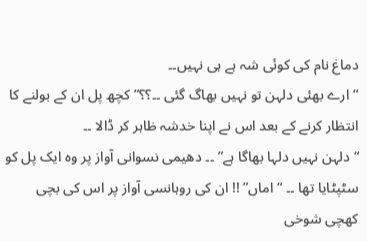دماغ نام کی کوئی شہ ہے ہی نہیں۔۔
“ارے بھئی دلہن تو نہیں بھاگ گئی ۔۔؟؟” کچھ پل ان کے بولنے کا انتظار کرنے کے بعد اس نے اپنا خدشہ ظاہر کر ڈالا ۔۔
“دلہن نہیں دلہا بھاگا ہے” ۔۔ دھیمی نسوانی آواز پر وہ ایک پل کو سٹپٹایا تھا ۔۔ “اماں” !! ان کی روہانسی آواز پر اس کی بچی کھچی شوخی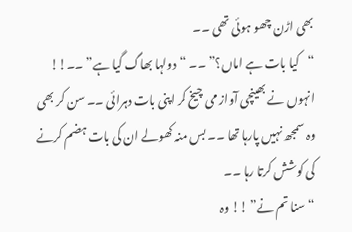بھی اڑن چھو ہوئی تھی ۔۔
“کیا بات ہے اماں؟” ۔۔ “دولہا بھاگ گیا ہے” ۔۔!! انہوں نے بھینچی آواز می چیخ کر اپنی بات دہرائی ۔۔ سن کر بھی وہ سمجھ نہیں پارہا تھا ۔۔ بس منہ کھولے ان کی بات ہضم کرنے کی کوشش کرتا رہا ۔۔
“سنا تم نے” !! وہ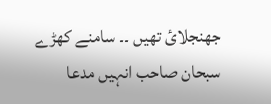جھنجلائ تھیں ۔۔ سامنے کھڑے سبحان صاحب انہیں مدعا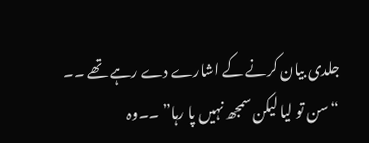جلدی بیان کرنے کے اشارے دے رہے تھے ۔۔
“سن تو لیا لیکن سمجھ نہیں پا رہا” ۔۔وہ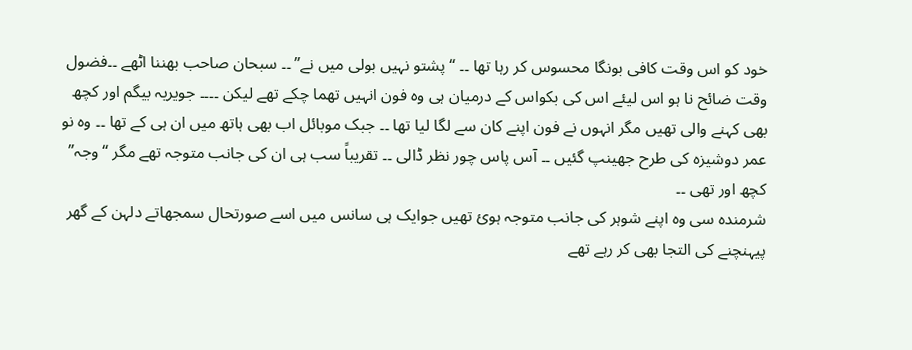خود کو اس وقت کافی بونگا محسوس کر رہا تھا ۔۔ “پشتو نہیں بولی میں نے” ۔۔ سبحان صاحب بھننا اٹھے ۔۔فضول وقت ضائح نا ہو اس لیئے اس کی بکواس کے درمیان ہی وہ فون انہیں تھما چکے تھے لیکن ۔۔۔۔ جویریہ بیگم اور کچھ بھی کہنے والی تھیں مگر انہوں نے فون اپنے کان سے لگا لیا تھا ۔۔ جبک موبائل اب بھی ہاتھ میں ان ہی کے تھا ۔۔ وہ نو عمر دوشیزہ کی طرح جھینپ گئیں ۔۔ آس پاس چور نظر ڈالی ۔۔ تقریباً سب ہی ان کی جانب متوجہ تھے مگر “وجہ” کچھ اور تھی ۔۔
شرمندہ سی وہ اپنے شوہر کی جانب متوجہ ہوئ تھیں جوایک ہی سانس میں اسے صورتحال سمجھاتے دلہن کے گھر پیہنچنے کی التجا بھی کر رہے تھے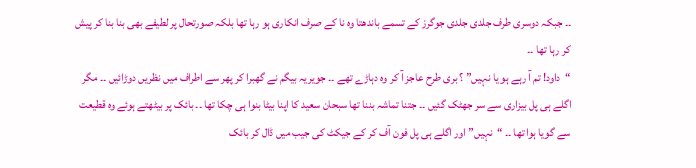۔۔ جبکہ دوسری طرف جلدی جلدی جوگرز کے تسمے باندھتا وہ نا کے صرف انکاری ہو رہا تھا بلکہ صورتحال پر لطیفے بھی بنا بنا کر پیش کر رہا تھا ۔۔
“داود! تم آ رہے ہو یا نہیں” ؟ بری طرح عاجز آ کر وہ دہاڑے تھے ۔۔ جویریہ بیگم نے گھبرا کر پھر سے اطراف میں نظریں دوڑائیں ۔۔ مگر اگلے ہی پل بیزاری سے سر جھٹک گئیں ۔۔ جتنا تماشہ بننا تھا سبحان سعید کا اپنا بیٹا بنوا ہی چکا تھا ۔۔ بائک پر بیٹھتے ہوئے وہ قطیعت سے گویا ہوا تھا ۔۔ “نہیں” اور اگلے ہی پل فون آف کر کے جیکٹ کی جیب میں ڈال کر بائک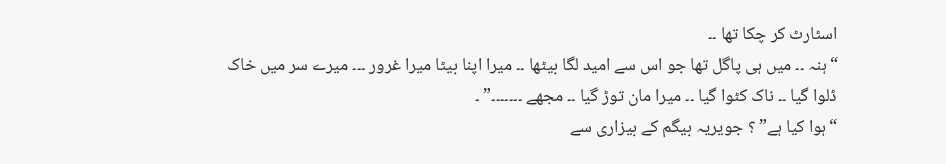اسٹارٹ کر چکا تھا ۔۔
“ہنہ ۔۔ میں ہی پاگل تھا جو اس سے امید لگا بیٹھا ۔۔ میرا اپنا بیٹا میرا غرور ۔۔۔ میرے سر میں خاک ڈلوا گیا ۔۔ ناک کٹوا گیا ۔۔ میرا مان توڑ گیا ۔۔ مجھے ۔۔۔۔۔۔۔” ۔
“ہوا کیا ہے” ؟ جویریہ بیگم کے بیزاری سے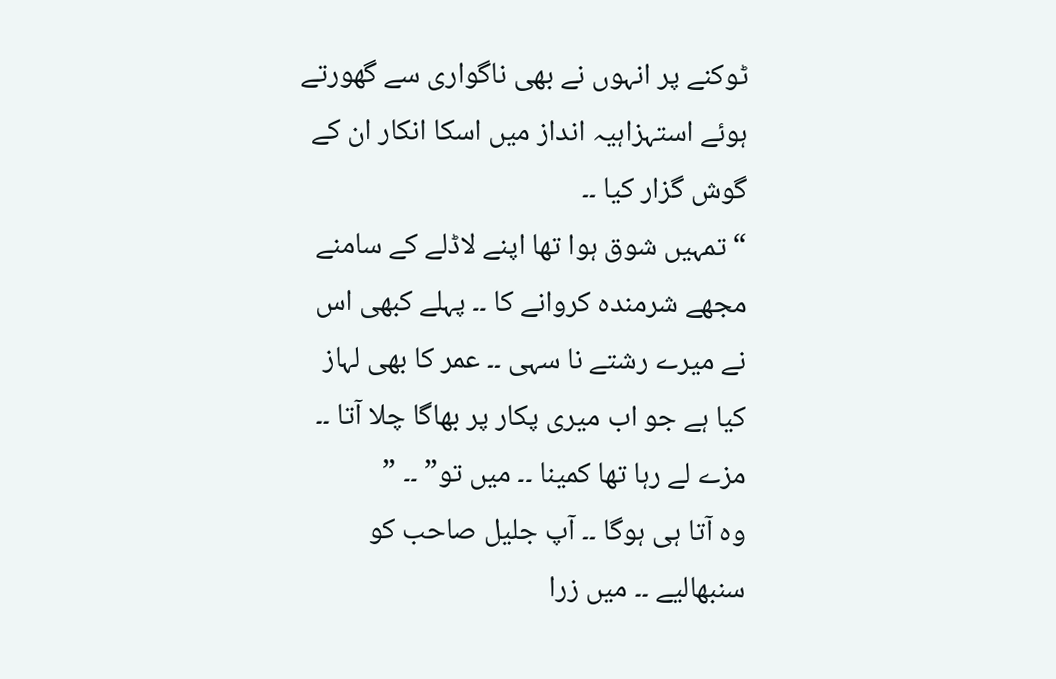ٹوکنے پر انہوں نے بھی ناگواری سے گھورتے ہوئے استہزاہیہ انداز میں اسکا انکار ان کے گوش گزار کیا ۔۔
“تمہیں شوق ہوا تھا اپنے لاڈلے کے سامنے مجھے شرمندہ کروانے کا ۔۔ پہلے کبھی اس نے میرے رشتے نا سہی ۔۔ عمر کا بھی لہاز کیا ہے جو اب میری پکار پر بھاگا چلا آتا ۔۔ مزے لے رہا تھا کمینا ۔۔ میں تو” ۔۔ ”
وہ آتا ہی ہوگا ۔۔ آپ جلیل صاحب کو سنبھالیے ۔۔ میں زرا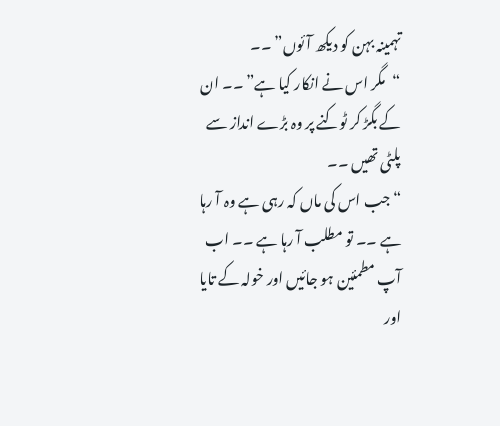تہمینہ بہن کو دیکھ آئوں” ۔۔
“مگر اس نے انکار کیا ہے” ۔۔ ان کے بگڑ کر ٹوکنے پر وہ بڑے انداز سے پلٹی تھیں ۔۔
“جب اس کی ماں کہ رہی ہے وہ آ رہا ہے ۔۔ تو مطلب آ رہا ہے ۔۔ اب آپ مطمئین ہو جائیں اور خولہ کے تایا اور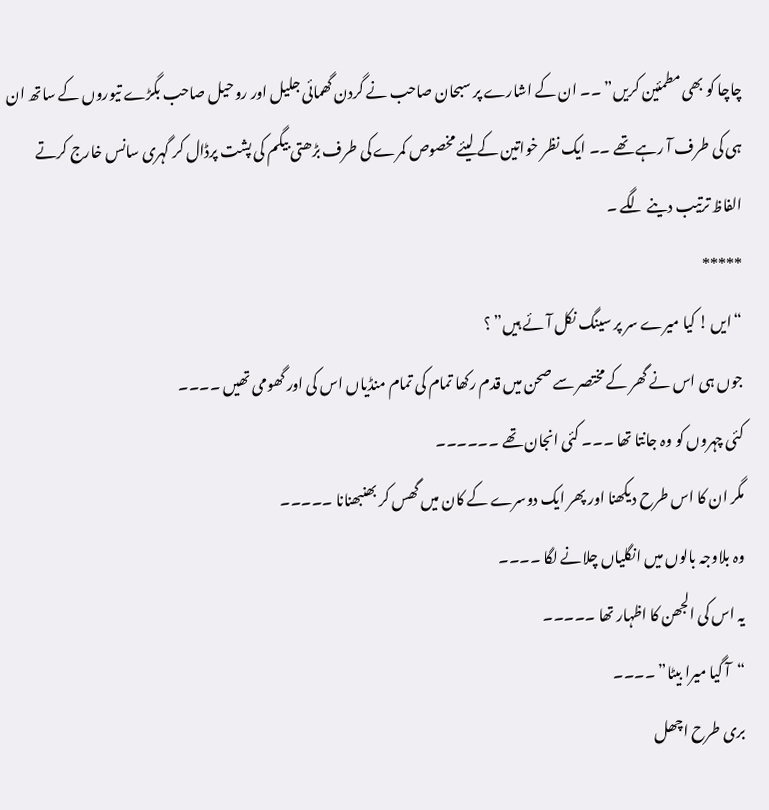چاچا کو بھی مطمئین کریں” ۔۔ ان کے اشارے پر سبحان صاحب نے گردن گھمائی جلیل اور روحیل صاحب بگڑے تیوروں کے ساتھ ان ہی کی طرف آ رہے تھے ۔۔ ایک نظر خواتین کے لیئے مخصوص کمرے کی طرف بڑھتی بیگم کی پشت پرڈال کر گہری سانس خارج کرتے الفاظ ترتیب دینے لگے ۔
*****
“ایں ! کیا میرے سر پر سینگ نکل آئے ہیں” ؟
جوں ہی اس نے گھر کے مختصر سے صحن میں قدم رکھا تمام کی تمام منڈیاں اس کی اور گھومی تھیں ۔۔۔۔
کئی چہروں کو وہ جانتا تھا ۔۔۔ کئی انجان تھے ۔۔۔۔۔۔
مگر ان کا اس طرح دیکھنا اور پھر ایک دوسرے کے کان میں گھس کر بھنبھنانا ۔۔۔۔۔
وہ بلاوجہ بالوں میں انگلیاں چلانے لگا ۔۔۔۔
یہ اس کی الجھن کا اظہار تھا ۔۔۔۔۔
“آ گیا میرا بیٹا” ۔۔۔۔
بری طرح اچھل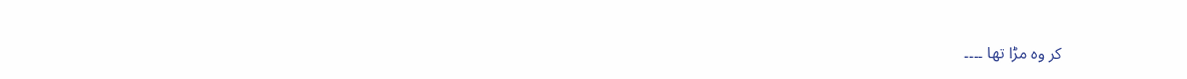کر وہ مڑا تھا ۔۔۔۔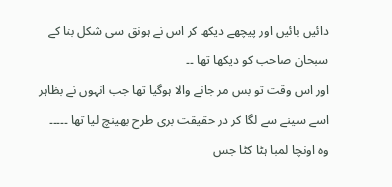دائیں بائیں اور پیچھے دیکھ کر اس نے ہونق سی شکل بنا کے سبحان صاحب کو دیکھا تھا ۔۔
اور اس وقت تو بس مر جانے والا ہوگیا تھا جب انہوں نے بظاہر اسے سینے سے لگا کر در حقیقت بری طرح بھینچ لیا تھا ۔۔۔۔۔
وہ اونچا لمبا ہٹا کٹا جس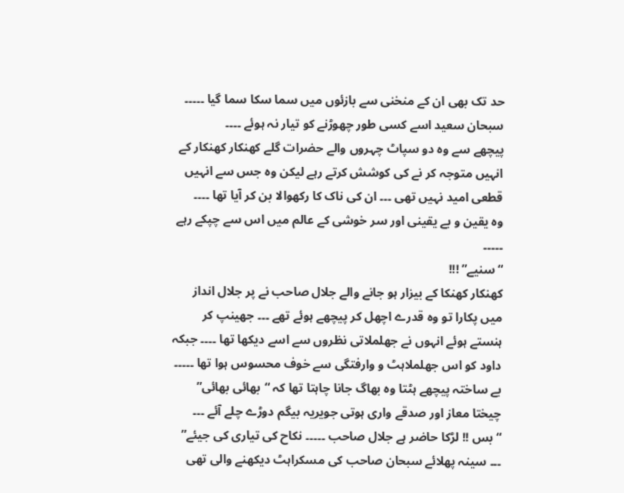حد تک بھی ان کے منخنی سے بازئوں میں سما سکا سما گیا ۔۔۔۔۔
سبحان سعید اسے کسی طور چھوڑنے کو تیار نہ ہوئے ۔۔۔۔
پیچھے سے وہ دو سپاٹ چہروں والے حضرات گلے کھنکار کھنکار کے انہیں متوجہ کر نے کی کوشش کرتے رہے لیکن وہ جس سے انہیں قطعی امید نہیں تھی ۔۔۔ ان کی ناک کا رکھوالا بن کر آیا تھا ۔۔۔۔
وہ یقین و بے یقینی اور سر خوشی کے عالم میں اس سے چپکے رہے ۔۔۔۔۔
“سنیے” !!!
کھنکار کھنکا کے بیزار ہو جانے والے جلال صاحب نے پر جلال انداز میں پکارا تو وہ قدرے اچھل کر پیچھے ہوئے تھے ۔۔۔ جھینپ کر ہنستے ہوئے انہوں نے جھلملاتی نظروں سے اسے دیکھا تھا ۔۔۔۔ جبکہ داود کو اس جھلملاہٹ و وارفتگی سے خوف محسوس ہوا تھا ۔۔۔۔۔ بے ساختہ پیچھے ہٹتا وہ بھاگ جانا چاہتا تھا کہ “بھائی بھائی” چیختا معاز اور صدقے واری ہوتی جویریہ بیگم دوڑے چلے آئے ۔۔۔ “بس !! لڑکا حاضر ہے جلال صاحب ۔۔۔۔۔ نکاح کی تیاری کی جیئے” ۔۔۔ سینہ پھلائے سبحان صاحب کی مسکراہٹ دیکھنے والی تھی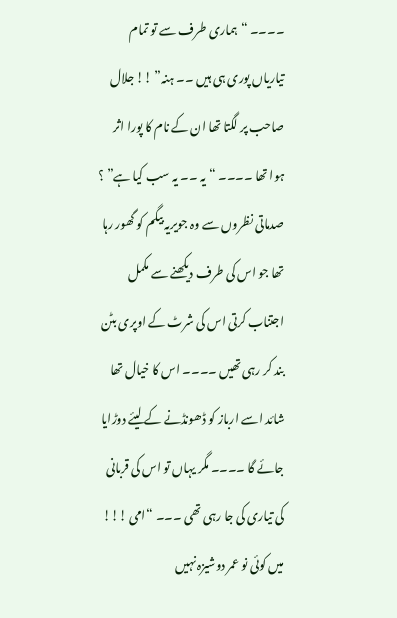۔۔۔۔ “ہماری طرف سے تو تمام تیاریاں پوری ہی ہیں ۔۔ ہنہ” !! جلال صاحب پر لگتا تھا ان کے نام کا پورا اثر ہوا تھا ۔۔۔۔ “یہ ۔۔ یہ سب کیا ہے” ؟ صدماتی نظروں سے وہ جویریہ بیگم کو گھور رہا تھا جو اس کی طرف دیکھنے سے مکمل اجتناب کرتی اس کی شرٹ کے اوپری بٹن بند کر رہی تھیں ۔۔۔۔ اس کا خیال تھا شائد اسے ارباز کو ڈھونڈنے کے لیئے دوڑایا جائے گا ۔۔۔۔ مگر یہاں تو اس کی قربانی کی تیاری کی جا رہی تھی ۔۔۔ “امی !!! میں کوئی نو عمر دوشیزہ نہیں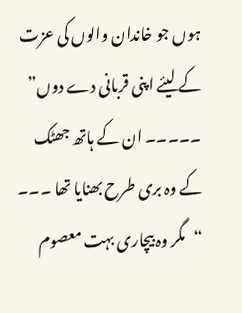ہوں جو خاندان والوں کی عزت کے لیئے اپنی قربانی دے دوں” ۔۔۔۔۔ ان کے ہاتھ جھٹک کے وہ بری طرح بھنایا تھا ۔۔۔ “مگر وہ بیچاری بہت معصوم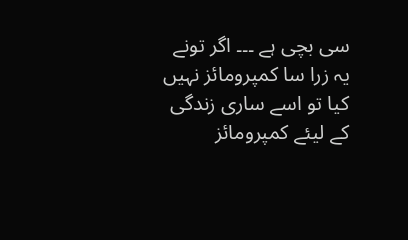سی بچی ہے ۔۔۔ اگر تونے یہ زرا سا کمپرومائز نہیں کیا تو اسے ساری زندگی کے لیئے کمپرومائز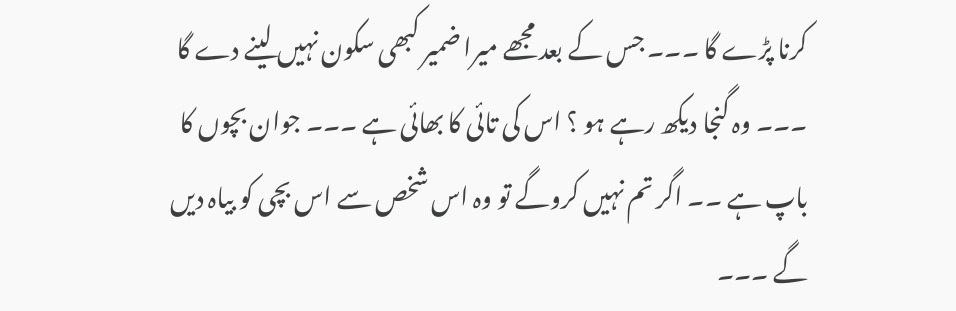کرنا پڑے گا ۔۔۔ جس کے بعد مجھے میرا ضمیر کبھی سکون نہیں لینے دے گا ۔۔۔ وہ گنجا دیکھ رہے ہو ؟ اس کی تائی کا بھائی ہے ۔۔۔ جوان بچوں کا باپ ہے ۔۔ اگر تم نہیں کروگے تو وہ اس شخص سے اس بچی کو بیاہ دیں گے ۔۔۔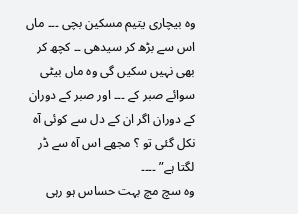وہ بیچاری یتیم مسکین بچی ۔۔۔ ماں اس سے بڑھ کر سیدھی ۔۔ کچھ کر بھی نہیں سکیں گی وہ ماں بیٹی سوائے صبر کے ۔۔۔ اور صبر کے دوران کے دوران اگر ان کے دل سے کوئی آہ نکل گئی تو ؟ مجھے اس آہ سے ڈر لگتا ہے” ۔۔۔۔
وہ سچ مچ بہت حساس ہو رہی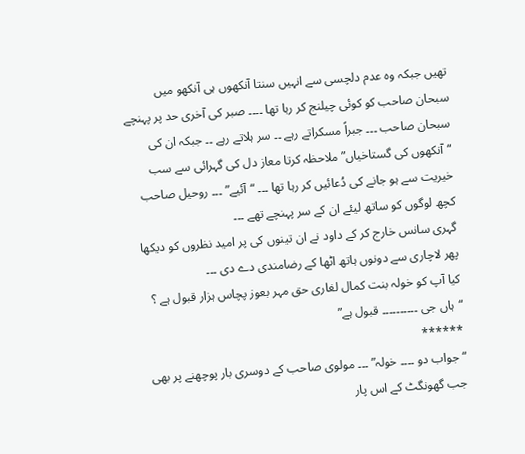تھیں جبکہ وہ عدم دلچسی سے انہیں سنتا آنکھوں ہی آنکھو میں سبحان صاحب کو کوئی چیلنج کر رہا تھا ۔۔۔۔ صبر کی آخری حد پر پہنچے سبحان صاحب ۔۔۔ جبراً مسکراتے رہے ۔۔ سر ہلاتے رہے ۔۔ جبکہ ان کی “آنکھوں کی گستاخیاں” ملاحظہ کرتا معاز دل کی گہرائی سے سب خیریت سے ہو جانے کی دُعائیں کر رہا تھا ۔۔۔ “آئیے” ۔۔۔ روحیل صاحب کچھ لوگوں کو ساتھ لیئے ان کے سر پہنچے تھے ۔۔۔
گہری سانس خارج کر کے داود نے ان تینوں کی پر امید نظروں کو دیکھا پھر لاچاری سے دونوں ہاتھ اٹھا کے رضامندی دے دی ۔۔۔
کیا آپ کو خولہ بنت کمال لغاری حق مہر بعوز پچاس ہزار قبول ہے ؟
“ہاں جی ۔۔۔۔۔۔۔۔۔۔ قبول ہے”
******
“جواب دو ۔۔۔۔ خولہ” ۔۔۔ مولوی صاحب کے دوسری بار پوچھنے پر بھی جب گھونگٹ کے اس پار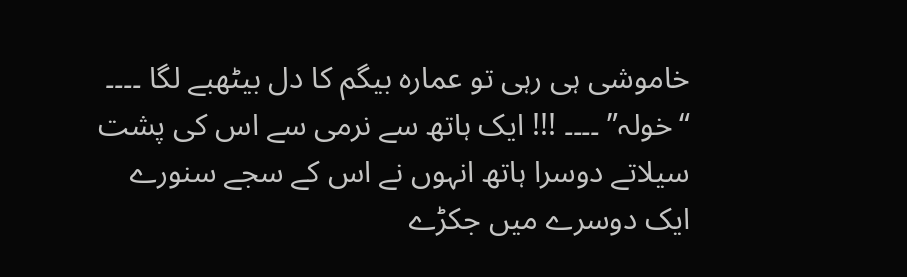خاموشی ہی رہی تو عمارہ بیگم کا دل بیٹھبے لگا ۔۔۔۔ “خولہ” ۔۔۔۔ !!! ایک ہاتھ سے نرمی سے اس کی پشت سیلاتے دوسرا ہاتھ انہوں نے اس کے سجے سنورے ایک دوسرے میں جکڑے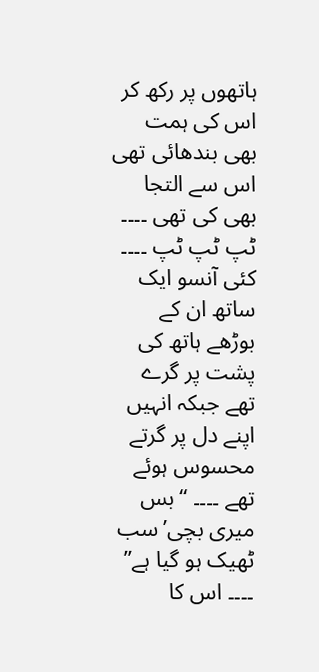ہاتھوں پر رکھ کر اس کی ہمت بھی بندھائی تھى اس سے التجا بھی کی تھی ۔۔۔۔
ٹپ ٹپ ٹپ ۔۔۔۔ کئی آنسو ایک ساتھ ان کے بوڑھے ہاتھ کی پشت پر گرے تھے جبکہ انہیں اپنے دل پر گرتے محسوس ہوئے تھے ۔۔۔۔ “بس میری بچی’سب ٹھیک ہو گیا ہے” ۔۔۔۔ اس کا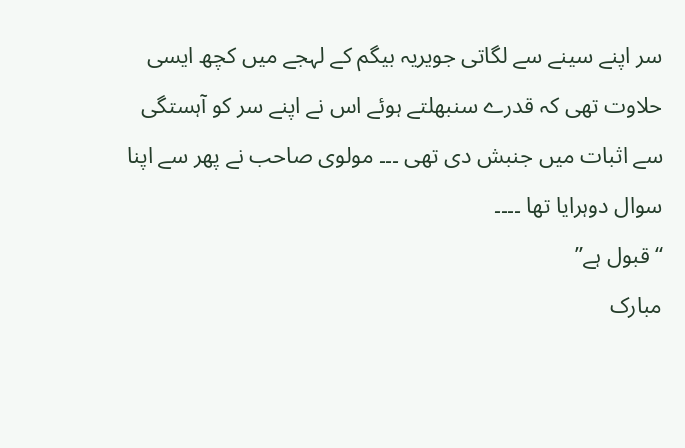سر اپنے سینے سے لگاتی جویریہ بیگم کے لہجے میں کچھ ایسی حلاوت تھی کہ قدرے سنبھلتے ہوئے اس نے اپنے سر کو آہستگی سے اثبات میں جنبش دی تھی ۔۔۔ مولوی صاحب نے پھر سے اپنا سوال دوہرایا تھا ۔۔۔۔
“قبول ہے”
مبارک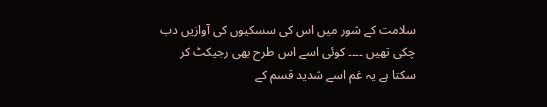سلامت کے شور میں اس کی سسکیوں کی آوازیں دب چکی تھیں ۔۔۔۔ کوئی اسے اس طرح بھی رجیکٹ کر سکتا ہے یہ غم اسے شدید قسم کے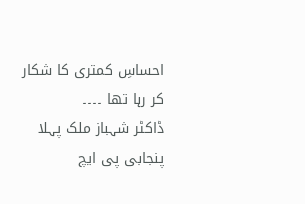احساسِ کمتری کا شکار کر رہا تھا ۔۔۔۔
ڈاکٹر شہباز ملک پہلا پنجابی پی ایچ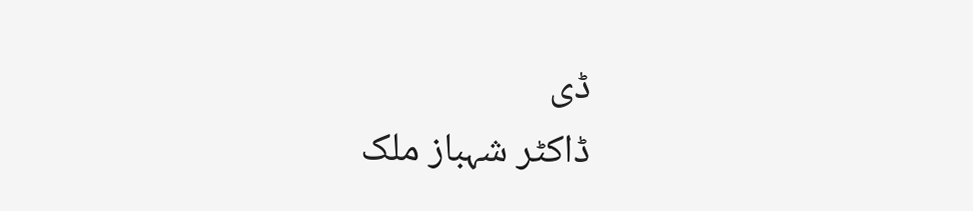ڈی
ڈاکٹر شہباز ملک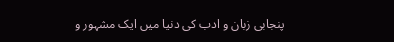پنجابی زبان و ادب کی دنیا میں ایک مشہور و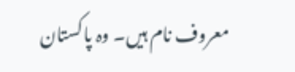معروف نام ہیں۔ وہ پاکستان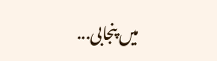میں پنجابی...